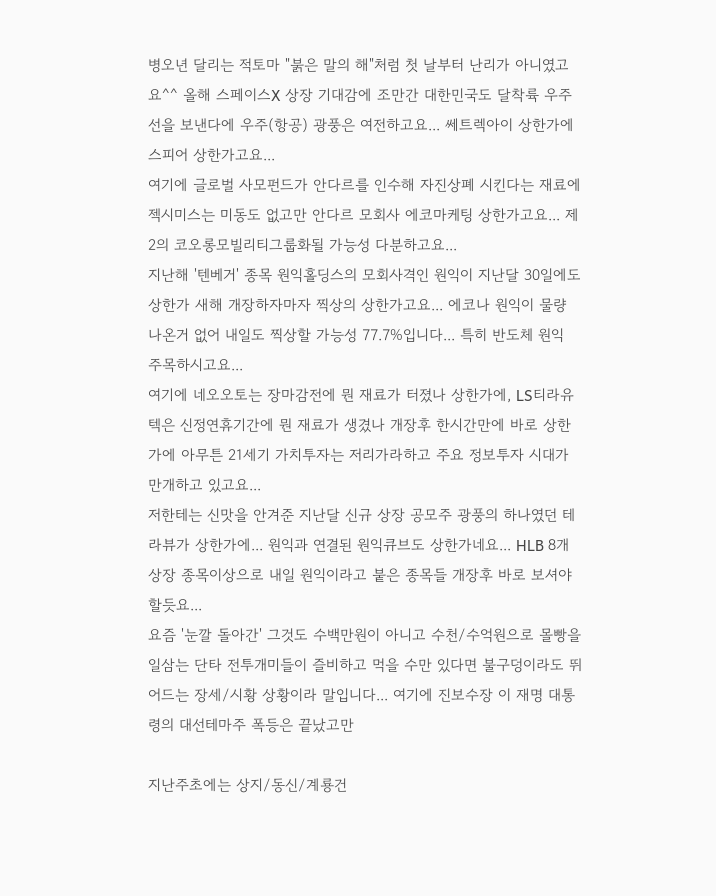병오년 달리는 적토마 "붉은 말의 해"처럼 첫 날부터 난리가 아니였고요^^ 올해 스페이스X 상장 기대감에 조만간 대한민국도 달착륙 우주선을 보낸다에 우주(항공) 광풍은 여전하고요... 쎄트렉아이 상한가에 스피어 상한가고요...
여기에 글로벌 사모펀드가 안다르를 인수해 자진상폐 시킨다는 재료에 젝시미스는 미동도 없고만 안다르 모회사 에코마케팅 상한가고요... 제2의 코오롱모빌리티그룹화될 가능성 다분하고요...
지난해 '텐베거' 종목 원익홀딩스의 모회사격인 원익이 지난달 30일에도 상한가 새해 개장하자마자 찍상의 상한가고요... 에코나 원익이 물량 나온거 없어 내일도 찍상할 가능성 77.7%입니다... 특히 반도체 원익 주목하시고요...
여기에 네오오토는 장마감전에 뭔 재료가 터졌나 상한가에, LS티라유텍은 신정연휴기간에 뭔 재료가 생겼나 개장후 한시간만에 바로 상한가에 아무튼 21세기 가치투자는 저리가라하고 주요 정보투자 시대가 만개하고 있고요...
저한테는 신맛을 안겨준 지난달 신규 상장 공모주 광풍의 하나였던 테라뷰가 상한가에... 원익과 연결된 원익큐브도 상한가네요... HLB 8개 상장 종목이상으로 내일 원익이라고 붙은 종목들 개장후 바로 보셔야할듯요...
요즘 '눈깔 돌아간' 그것도 수백만원이 아니고 수천/수억원으로 몰빵을 일삼는 단타 전투개미들이 즐비하고 먹을 수만 있다면 불구덩이라도 뛰어드는 장세/시황 상황이라 말입니다... 여기에 진보수장 이 재명 대통령의 대선테마주 폭등은 끝났고만

지난주초에는 상지/동신/계룡건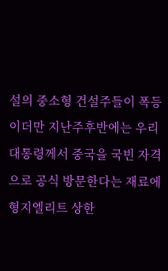설의 중소형 건설주들이 폭등이더만 지난주후반에는 우리 대통령께서 중국을 국빈 자격으로 공식 방문한다는 재료에 형지엘리트 상한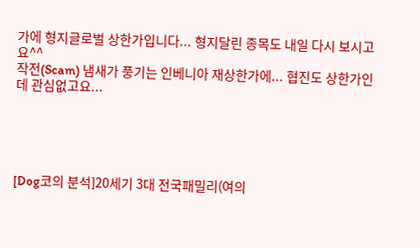가에 형지글로벌 상한가입니다... 형지달린 종목도 내일 다시 보시고요^^
작전(Scam) 냄새가 풍기는 인베니아 재상한가에... 협진도 상한가인데 관심없고요...





[Dog코의 분석]20세기 3대 전국패밀리(여의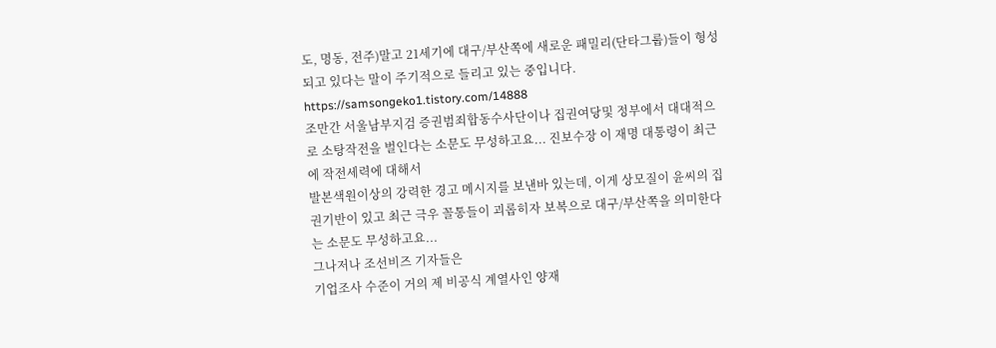도, 명동, 전주)말고 21세기에 대구/부산쪽에 새로운 패밀리(단타그룹)들이 형성되고 있다는 말이 주기적으로 들리고 있는 중입니다.
https://samsongeko1.tistory.com/14888
조만간 서울남부지검 증권범죄합동수사단이나 집권여당및 정부에서 대대적으로 소탕작전을 벌인다는 소문도 무성하고요... 진보수장 이 재명 대통령이 최근에 작전세력에 대해서
발본색원이상의 강력한 경고 메시지를 보낸바 있는데, 이게 상모질이 윤씨의 집권기반이 있고 최근 극우 꼴통들이 괴롭히자 보복으로 대구/부산쪽을 의미한다는 소문도 무성하고요...
그나저나 조선비즈 기자들은
기업조사 수준이 거의 제 비공식 계열사인 양재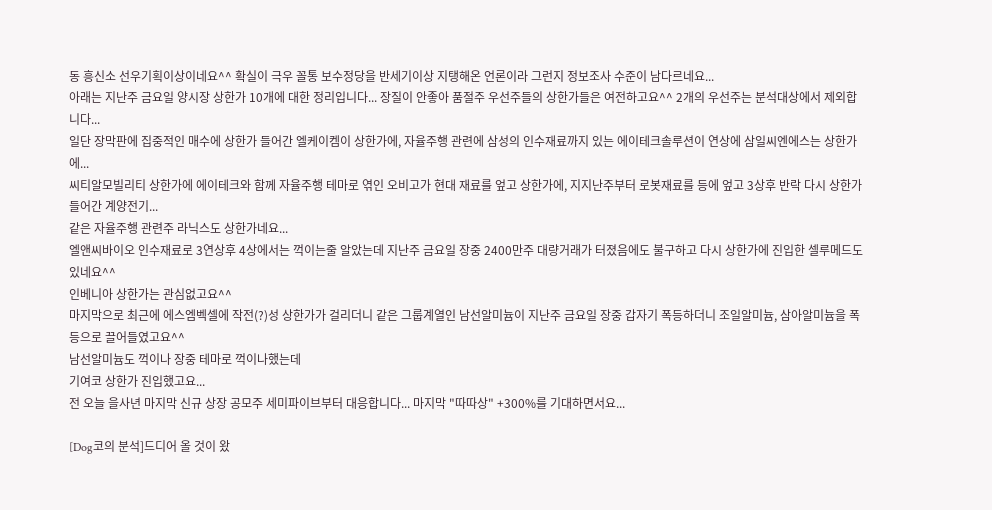동 흥신소 선우기획이상이네요^^ 확실이 극우 꼴통 보수정당을 반세기이상 지탱해온 언론이라 그런지 정보조사 수준이 남다르네요...
아래는 지난주 금요일 양시장 상한가 10개에 대한 정리입니다... 장질이 안좋아 품절주 우선주들의 상한가들은 여전하고요^^ 2개의 우선주는 분석대상에서 제외합니다...
일단 장막판에 집중적인 매수에 상한가 들어간 엘케이켐이 상한가에, 자율주행 관련에 삼성의 인수재료까지 있는 에이테크솔루션이 연상에 삼일씨엔에스는 상한가에...
씨티알모빌리티 상한가에 에이테크와 함께 자율주행 테마로 엮인 오비고가 현대 재료를 엎고 상한가에, 지지난주부터 로봇재료를 등에 엎고 3상후 반락 다시 상한가 들어간 계양전기...
같은 자율주행 관련주 라닉스도 상한가네요...
엘앤씨바이오 인수재료로 3연상후 4상에서는 꺽이는줄 알았는데 지난주 금요일 장중 2400만주 대량거래가 터졌음에도 불구하고 다시 상한가에 진입한 셀루메드도 있네요^^
인베니아 상한가는 관심없고요^^
마지막으로 최근에 에스엠벡셀에 작전(?)성 상한가가 걸리더니 같은 그룹계열인 남선알미늄이 지난주 금요일 장중 갑자기 폭등하더니 조일알미늄, 삼아알미늄을 폭등으로 끌어들였고요^^
남선알미늄도 꺽이나 장중 테마로 꺽이나했는데
기여코 상한가 진입했고요...
전 오늘 을사년 마지막 신규 상장 공모주 세미파이브부터 대응합니다... 마지막 "따따상" +300%를 기대하면서요...

[Dog코의 분석]드디어 올 것이 왔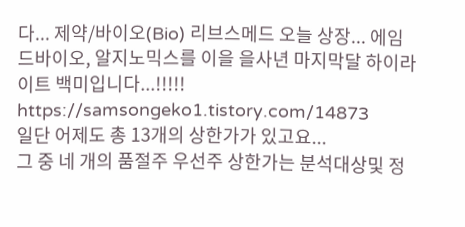다... 제약/바이오(Bio) 리브스메드 오늘 상장... 에임드바이오, 알지노믹스를 이을 을사년 마지막달 하이라이트 백미입니다...!!!!!
https://samsongeko1.tistory.com/14873
일단 어제도 총 13개의 상한가가 있고요...
그 중 네 개의 품절주 우선주 상한가는 분석대상및 정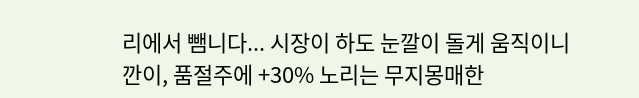리에서 뺌니다... 시장이 하도 눈깔이 돌게 움직이니깐이, 품절주에 +30% 노리는 무지몽매한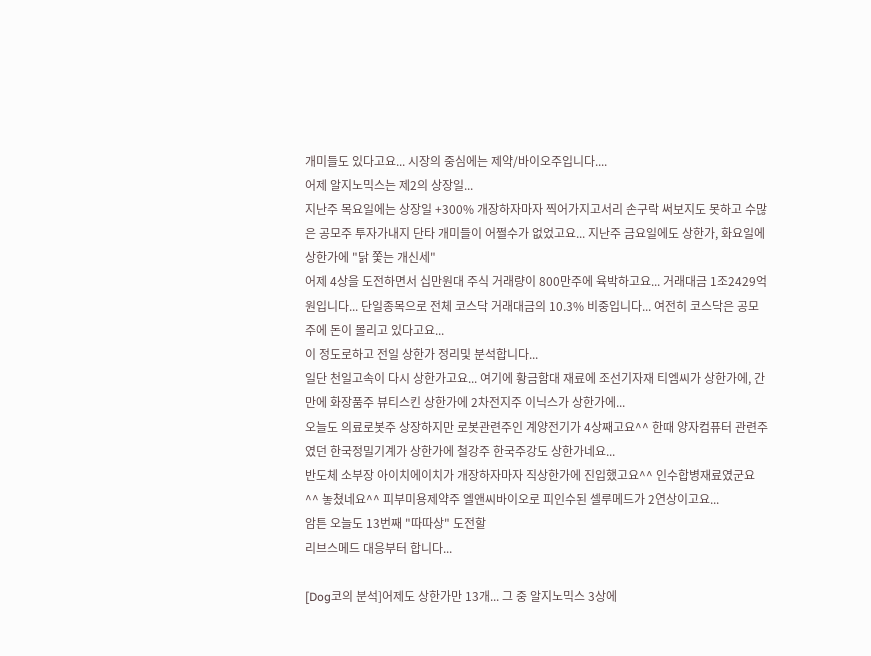개미들도 있다고요... 시장의 중심에는 제약/바이오주입니다....
어제 알지노믹스는 제2의 상장일...
지난주 목요일에는 상장일 +300% 개장하자마자 찍어가지고서리 손구락 써보지도 못하고 수많은 공모주 투자가내지 단타 개미들이 어쩔수가 없었고요... 지난주 금요일에도 상한가, 화요일에 상한가에 "닭 쫓는 개신세"
어제 4상을 도전하면서 십만원대 주식 거래량이 800만주에 육박하고요... 거래대금 1조2429억원입니다... 단일종목으로 전체 코스닥 거래대금의 10.3% 비중입니다... 여전히 코스닥은 공모주에 돈이 몰리고 있다고요...
이 정도로하고 전일 상한가 정리및 분석합니다...
일단 천일고속이 다시 상한가고요... 여기에 황금함대 재료에 조선기자재 티엠씨가 상한가에, 간만에 화장품주 뷰티스킨 상한가에 2차전지주 이닉스가 상한가에...
오늘도 의료로봇주 상장하지만 로봇관련주인 계양전기가 4상째고요^^ 한때 양자컴퓨터 관련주였던 한국정밀기계가 상한가에 철강주 한국주강도 상한가네요...
반도체 소부장 아이치에이치가 개장하자마자 직상한가에 진입했고요^^ 인수합병재료였군요^^ 놓쳤네요^^ 피부미용제약주 엘앤씨바이오로 피인수된 셀루메드가 2연상이고요...
암튼 오늘도 13번째 "따따상" 도전할
리브스메드 대응부터 합니다...

[Dog코의 분석]어제도 상한가만 13개... 그 중 알지노믹스 3상에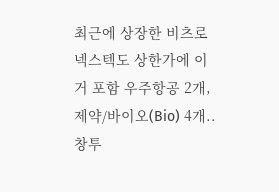최근에 상장한 비츠로넥스텍도 상한가에 이거 포함 우주항공 2개, 제약/바이오(Bio) 4개.. 창투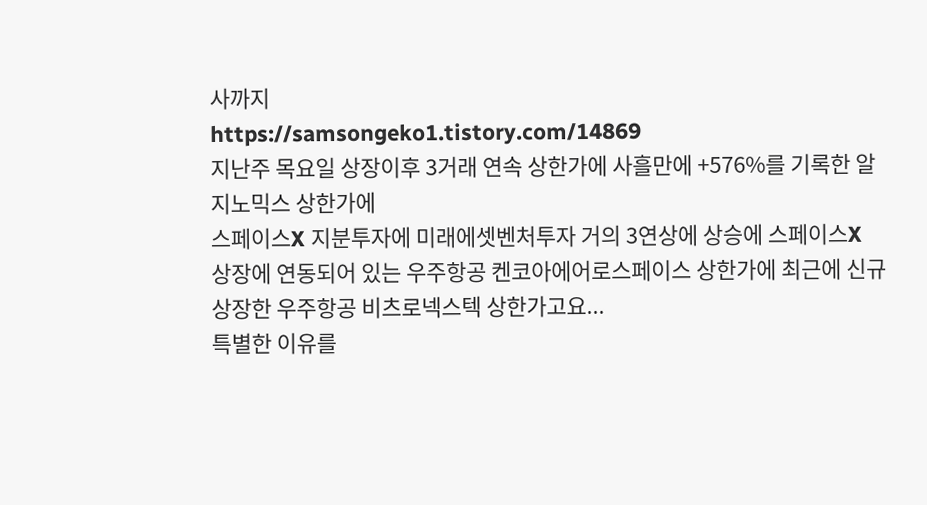사까지
https://samsongeko1.tistory.com/14869
지난주 목요일 상장이후 3거래 연속 상한가에 사흘만에 +576%를 기록한 알지노믹스 상한가에
스페이스X 지분투자에 미래에셋벤처투자 거의 3연상에 상승에 스페이스X 상장에 연동되어 있는 우주항공 켄코아에어로스페이스 상한가에 최근에 신규 상장한 우주항공 비츠로넥스텍 상한가고요...
특별한 이유를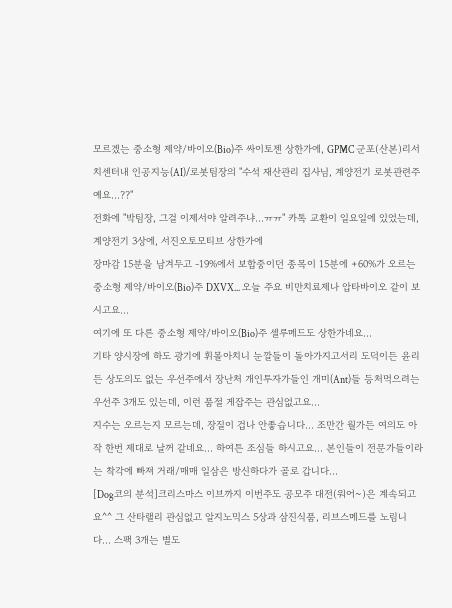모르겠는 중소형 제약/바이오(Bio)주 싸이토젠 상한가에, GPMC 군포(산본)리서치센터내 인공지능(AI)/로봇팀장의 "수석 재산관리 집사님, 계양전기 로봇관련주예요...??"
전화에 "박팀장, 그걸 이제서야 알려주냐...ㅠㅠ" 카톡 교환이 일요일에 있었는데, 계양전기 3상에, 서진오토모티브 상한가에
장마감 15분을 남겨두고 -19%에서 보합중이던 종목이 15분에 +60%가 오르는 중소형 제약/바이오(Bio)주 DXVX... 오늘 주요 비만치료제나 압타바이오 같이 보시고요...
여기에 또 다른 중소형 제약/바이오(Bio)주 셀루메드도 상한가네요...
기타 양시장에 하도 광기에 휘몰아치니 눈깔들이 돌아가지고서리 도덕이든 윤리든 상도의도 없는 우선주에서 장난처 개인투자가들인 개미(Ant)들 등처먹으려는 우선주 3개도 있는데, 이런 품절 게잡주는 관심없고요...
지수는 오르는지 모르는데, 장질이 겁나 안좋습니다... 조만간 월가든 여의도 아작 한번 제대로 날꺼 같네요... 하여튼 조심들 하시고요... 본인들이 전문가들이라는 착각에 빠져 거래/매매 일삼은 방신하다가 골로 갑니다...
[Dog코의 분석]크리스마스 이브까지 이번주도 공모주 대전(워어~)은 계속되고요^^ 그 산타랠리 관심없고 알지노믹스 5상과 삼진식품, 리브스메드를 노림니다... 스팩 3개는 별도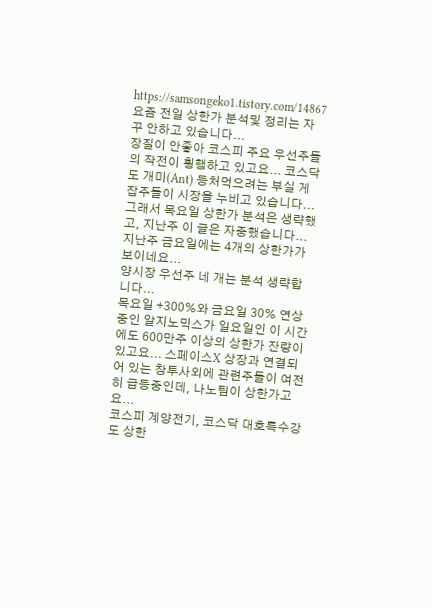https://samsongeko1.tistory.com/14867
요즘 전일 상한가 분석및 정리는 자꾸 안하고 있습니다...
장질이 안좋아 코스피 주요 우선주들의 작전이 횡행하고 있고요... 코스닥도 개미(Ant) 등처먹으려는 부실 게잡주들이 시장을 누비고 있습니다... 그래서 목요일 상한가 분석은 생략했고, 지난주 이 글은 자중했습니다...
지난주 금요일에는 4개의 상한가가 보이네요...
양시장 우선주 네 개는 분석 생략합니다...
목요일 +300%와 금요일 30% 연상중인 알지노믹스가 일요일인 이 시간에도 600만주 이상의 상한가 잔량이 있고요... 스페이스X 상장과 연결되어 있는 창투사외에 관련주들이 여전히 급등중인데, 나노팀이 상한가고요...
코스피 계양전기, 코스닥 대호특수강도 상한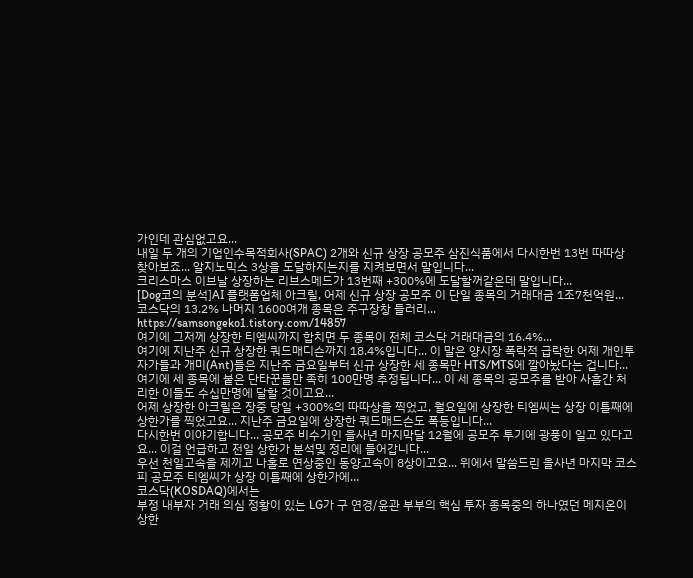가인데 관심없고요...
내일 두 개의 기업인수목적회사(SPAC) 2개와 신규 상장 공모주 삼진식품에서 다시한번 13번 따따상 찾아보죠... 알지노믹스 3상을 도달하지는지를 지켜보면서 말입니다...
크리스마스 이브날 상장하는 리브스메드가 13번째 +300%에 도달할꺼같은데 말입니다...
[Dog코의 분석]AI 플랫폼업체 아크릴, 어제 신규 상장 공모주 이 단일 종목의 거래대금 1조7천억원... 코스닥의 13.2% 나머지 1600여개 종목은 주구장창 들러리...
https://samsongeko1.tistory.com/14857
여기에 그저께 상장한 티엠씨까지 합치면 두 종목이 전체 코스닥 거래대금의 16.4%...
여기에 지난주 신규 상장한 쿼드매디슨까지 18.4%입니다... 이 말은 양시장 폭락적 급락한 어제 개인투자가들과 개미(Ant)들은 지난주 금요일부터 신규 상장한 세 종목만 HTS/MTS에 깔아놨다는 겁니다...
여기에 세 종목에 붙은 단타꾼들만 족히 100만명 추정됩니다... 이 세 종목의 공모주를 받아 사흘간 처리한 이들도 수십만명에 달할 것이고요...
어제 상장한 아크릴은 장중 당일 +300%의 따따상을 찍었고, 월요일에 상장한 티엠씨는 상장 이틀째에 상한가를 찍었고요... 지난주 금요일에 상장한 쿼드매드슨도 폭등입니다...
다시한번 이야기합니다... 공모주 비수기인 을사년 마지막달 12월에 공모주 투기에 광풍이 일고 있다고요... 이걸 언급하고 전일 상한가 분석및 정리에 들어갑니다...
우선 천일고속을 제끼고 나홀로 연상중인 동양고속이 8상이고요... 위에서 말씀드린 을사년 마지막 코스피 공모주 티엠씨가 상장 이틀째에 상한가에...
코스닥(KOSDAQ)에서는
부정 내부자 거래 의심 정황이 있는 LG가 구 연경/윤관 부부의 핵심 투자 종목중의 하나였던 메지온이 상한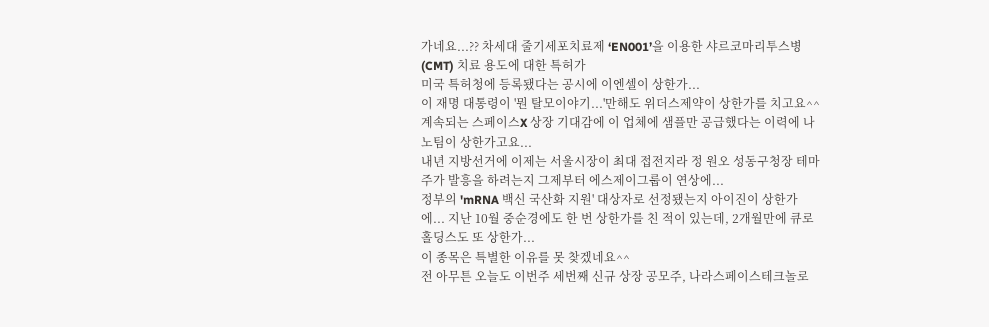가네요...?? 차세대 줄기세포치료제 ‘EN001’을 이용한 샤르코마리투스병(CMT) 치료 용도에 대한 특허가
미국 특허청에 등록됐다는 공시에 이엔셀이 상한가...
이 재명 대통령이 '뭔 탈모이야기...'만해도 위더스제약이 상한가를 치고요^^ 계속되는 스페이스X 상장 기대감에 이 업체에 샘플만 공급했다는 이력에 나노팀이 상한가고요...
내년 지방선거에 이제는 서울시장이 최대 접전지라 정 원오 성동구청장 테마주가 발흥을 하려는지 그제부터 에스제이그룹이 연상에...
정부의 'mRNA 백신 국산화 지원' 대상자로 선정됐는지 아이진이 상한가에... 지난 10월 중순경에도 한 번 상한가를 친 적이 있는데, 2개월만에 큐로홀딩스도 또 상한가...
이 종목은 특별한 이유를 못 찾겠네요^^
전 아무튼 오늘도 이번주 세번째 신규 상장 공모주, 나라스페이스테크놀로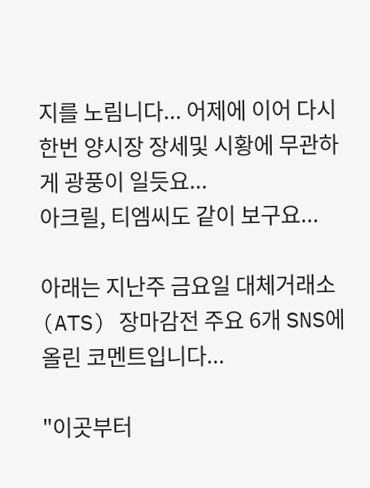지를 노림니다... 어제에 이어 다시한번 양시장 장세및 시황에 무관하게 광풍이 일듯요...
아크릴, 티엠씨도 같이 보구요...

아래는 지난주 금요일 대체거래소(ATS) 장마감전 주요 6개 SNS에 올린 코멘트입니다...

"이곳부터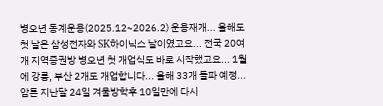병오년 동계운용(2025.12~2026.2) 운용재개... 올해도 첫 날은 삼성전자와 SK하이닉스 날이였고요... 전국 20여개 지역증권방 병오년 첫 개업식도 바로 시작했고요... 1월에 강릉, 부산 2개도 개업합니다... 올해 33개 돌파 예정... 암튼 지난달 24일 겨울방학후 10일만에 다시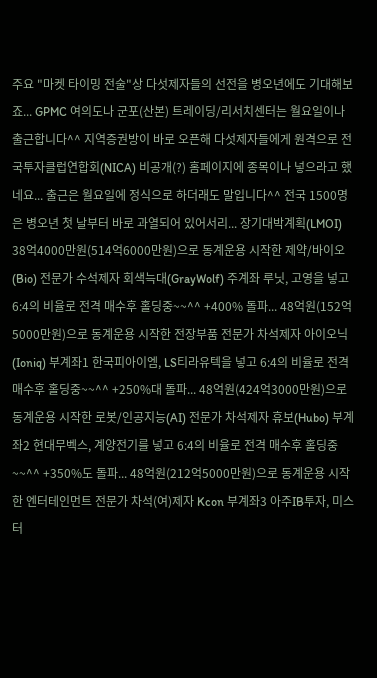주요 "마켓 타이밍 전술"상 다섯제자들의 선전을 병오년에도 기대해보죠... GPMC 여의도나 군포(산본) 트레이딩/리서치센터는 월요일이나 출근합니다^^ 지역증권방이 바로 오픈해 다섯제자들에게 원격으로 전국투자클럽연합회(NICA) 비공개(?) 홈페이지에 종목이나 넣으라고 했네요... 출근은 월요일에 정식으로 하더래도 말입니다^^ 전국 1500명은 병오년 첫 날부터 바로 과열되어 있어서리... 장기대박계획(LMOI) 38억4000만원(514억6000만원)으로 동계운용 시작한 제약/바이오(Bio) 전문가 수석제자 회색늑대(GrayWolf) 주계좌 루닛, 고영을 넣고 6:4의 비율로 전격 매수후 홀딩중~~^^ +400% 돌파... 48억원(152억5000만원)으로 동계운용 시작한 전장부품 전문가 차석제자 아이오닉(Ioniq) 부계좌1 한국피아이엠, LS티라유텍을 넣고 6:4의 비율로 전격 매수후 홀딩중~~^^ +250%대 돌파... 48억원(424억3000만원)으로 동계운용 시작한 로봇/인공지능(AI) 전문가 차석제자 휴보(Hubo) 부계좌2 현대무벡스, 계양전기를 넣고 6:4의 비율로 전격 매수후 홀딩중~~^^ +350%도 돌파... 48억원(212억5000만원)으로 동계운용 시작한 엔터테인먼트 전문가 차석(여)제자 Kcon 부계좌3 아주IB투자, 미스터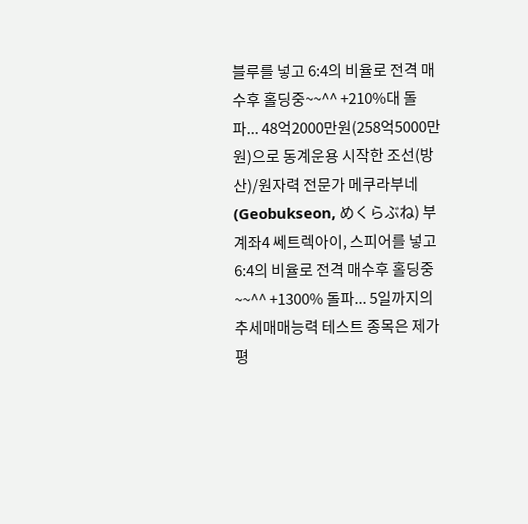블루를 넣고 6:4의 비율로 전격 매수후 홀딩중~~^^ +210%대 돌파... 48억2000만원(258억5000만원)으로 동계운용 시작한 조선(방산)/원자력 전문가 메쿠라부네(Geobukseon, めくらぶね) 부계좌4 쎄트렉아이, 스피어를 넣고 6:4의 비율로 전격 매수후 홀딩중~~^^ +1300% 돌파... 5일까지의 추세매매능력 테스트 종목은 제가 평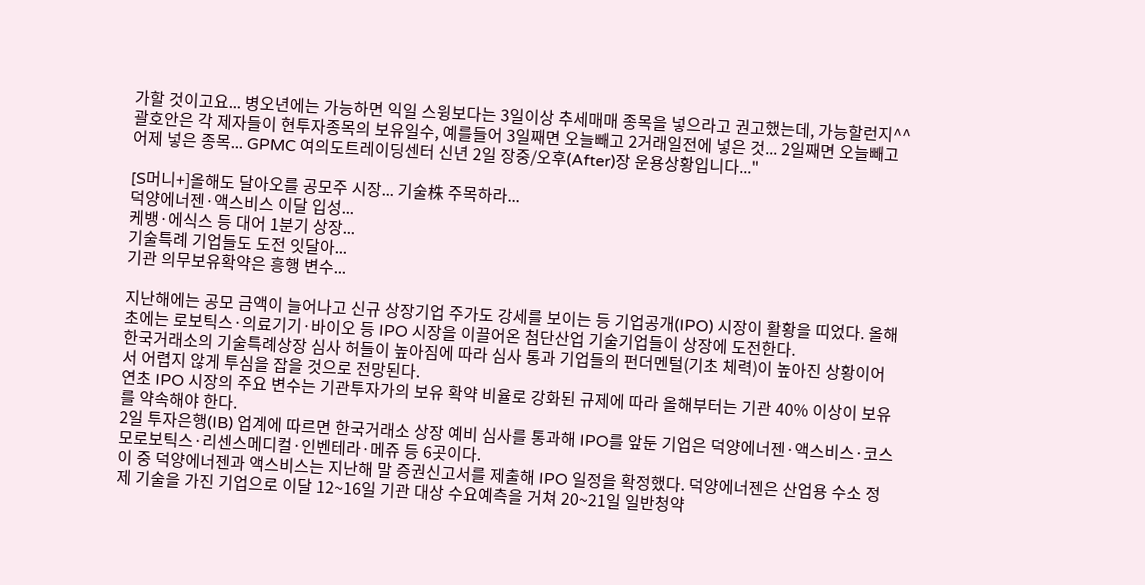가할 것이고요... 병오년에는 가능하면 익일 스윙보다는 3일이상 추세매매 종목을 넣으라고 권고했는데, 가능할런지^^ 괄호안은 각 제자들이 현투자종목의 보유일수, 예를들어 3일째면 오늘빼고 2거래일전에 넣은 것... 2일째면 오늘빼고 어제 넣은 종목... GPMC 여의도트레이딩센터 신년 2일 장중/오후(After)장 운용상황입니다..."

[S머니+]올해도 달아오를 공모주 시장... 기술株 주목하라...
덕양에너젠·액스비스 이달 입성...
케뱅·에식스 등 대어 1분기 상장...
기술특례 기업들도 도전 잇달아...
기관 의무보유확약은 흥행 변수...

지난해에는 공모 금액이 늘어나고 신규 상장기업 주가도 강세를 보이는 등 기업공개(IPO) 시장이 활황을 띠었다. 올해 초에는 로보틱스·의료기기·바이오 등 IPO 시장을 이끌어온 첨단산업 기술기업들이 상장에 도전한다.
한국거래소의 기술특례상장 심사 허들이 높아짐에 따라 심사 통과 기업들의 펀더멘털(기초 체력)이 높아진 상황이어서 어렵지 않게 투심을 잡을 것으로 전망된다.
연초 IPO 시장의 주요 변수는 기관투자가의 보유 확약 비율로 강화된 규제에 따라 올해부터는 기관 40% 이상이 보유를 약속해야 한다.
2일 투자은행(IB) 업계에 따르면 한국거래소 상장 예비 심사를 통과해 IPO를 앞둔 기업은 덕양에너젠·액스비스·코스모로보틱스·리센스메디컬·인벤테라·메쥬 등 6곳이다.
이 중 덕양에너젠과 액스비스는 지난해 말 증권신고서를 제출해 IPO 일정을 확정했다. 덕양에너젠은 산업용 수소 정제 기술을 가진 기업으로 이달 12~16일 기관 대상 수요예측을 거쳐 20~21일 일반청약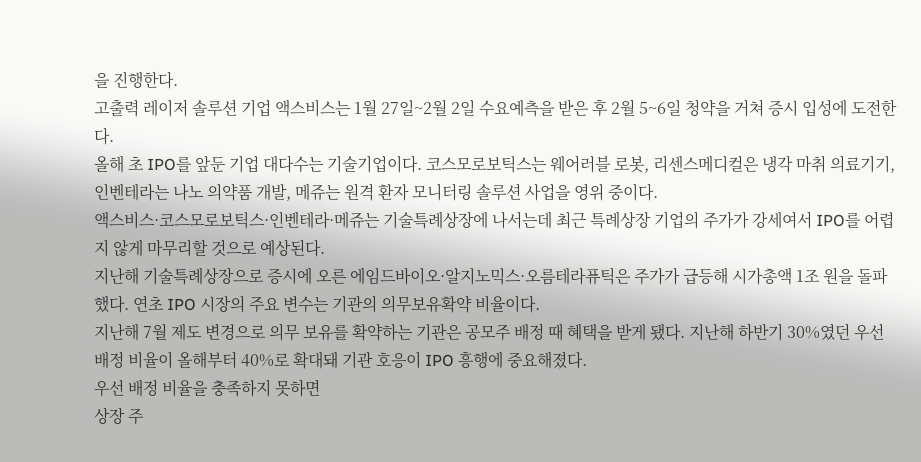을 진행한다.
고출력 레이저 솔루션 기업 액스비스는 1월 27일~2월 2일 수요예측을 받은 후 2월 5~6일 청약을 거쳐 증시 입성에 도전한다.
올해 초 IPO를 앞둔 기업 대다수는 기술기업이다. 코스모로보틱스는 웨어러블 로봇, 리센스메디컬은 냉각 마취 의료기기, 인벤테라는 나노 의약품 개발, 메쥬는 원격 환자 모니터링 솔루션 사업을 영위 중이다.
액스비스·코스모로보틱스·인벤테라·메쥬는 기술특례상장에 나서는데 최근 특례상장 기업의 주가가 강세여서 IPO를 어렵지 않게 마무리할 것으로 예상된다.
지난해 기술특례상장으로 증시에 오른 에임드바이오·알지노믹스·오름테라퓨틱은 주가가 급등해 시가총액 1조 원을 돌파했다. 연초 IPO 시장의 주요 변수는 기관의 의무보유확약 비율이다.
지난해 7월 제도 변경으로 의무 보유를 확약하는 기관은 공모주 배정 때 혜택을 받게 됐다. 지난해 하반기 30%였던 우선 배정 비율이 올해부터 40%로 확대돼 기관 호응이 IPO 흥행에 중요해졌다.
우선 배정 비율을 충족하지 못하면
상장 주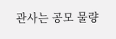관사는 공모 물량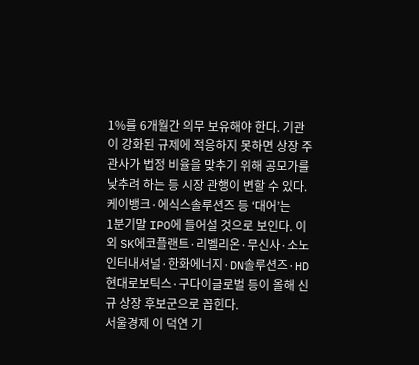1%를 6개월간 의무 보유해야 한다. 기관이 강화된 규제에 적응하지 못하면 상장 주관사가 법정 비율을 맞추기 위해 공모가를 낮추려 하는 등 시장 관행이 변할 수 있다.
케이뱅크·에식스솔루션즈 등 ‘대어’는
1분기말 IPO에 들어설 것으로 보인다. 이 외 SK에코플랜트·리벨리온·무신사·소노인터내셔널·한화에너지·DN솔루션즈·HD현대로보틱스·구다이글로벌 등이 올해 신규 상장 후보군으로 꼽힌다.
서울경제 이 덕연 기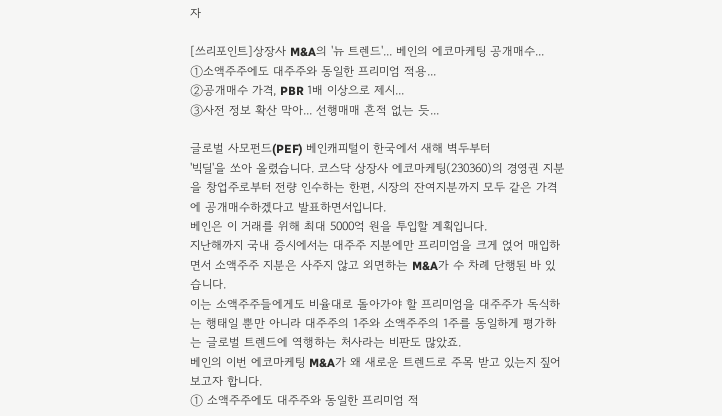자

[쓰리포인트]상장사 M&A의 '뉴 트렌드'... 베인의 에코마케팅 공개매수...
①소액주주에도 대주주와 동일한 프리미엄 적용...
②공개매수 가격, PBR 1배 이상으로 제시...
③사전 정보 확산 막아... 선행매매 흔적 없는 듯...

글로벌 사모펀드(PEF) 베인캐피털이 한국에서 새해 벽두부터
'빅딜'을 쏘아 올렸습니다. 코스닥 상장사 에코마케팅(230360)의 경영권 지분을 창업주로부터 전량 인수하는 한편, 시장의 잔여지분까지 모두 같은 가격에 공개매수하겠다고 발표하면서입니다.
베인은 이 거래를 위해 최대 5000억 원을 투입할 계획입니다.
지난해까지 국내 증시에서는 대주주 지분에만 프리미엄을 크게 얹어 매입하면서 소액주주 지분은 사주지 않고 외면하는 M&A가 수 차례 단행된 바 있습니다.
이는 소액주주들에게도 비율대로 돌아가야 할 프리미엄을 대주주가 독식하는 행태일 뿐만 아니라 대주주의 1주와 소액주주의 1주를 동일하게 평가하는 글로벌 트렌드에 역행하는 처사라는 비판도 많았죠.
베인의 이번 에코마케팅 M&A가 왜 새로운 트렌드로 주목 받고 있는지 짚어보고자 합니다.
① 소액주주에도 대주주와 동일한 프리미엄 적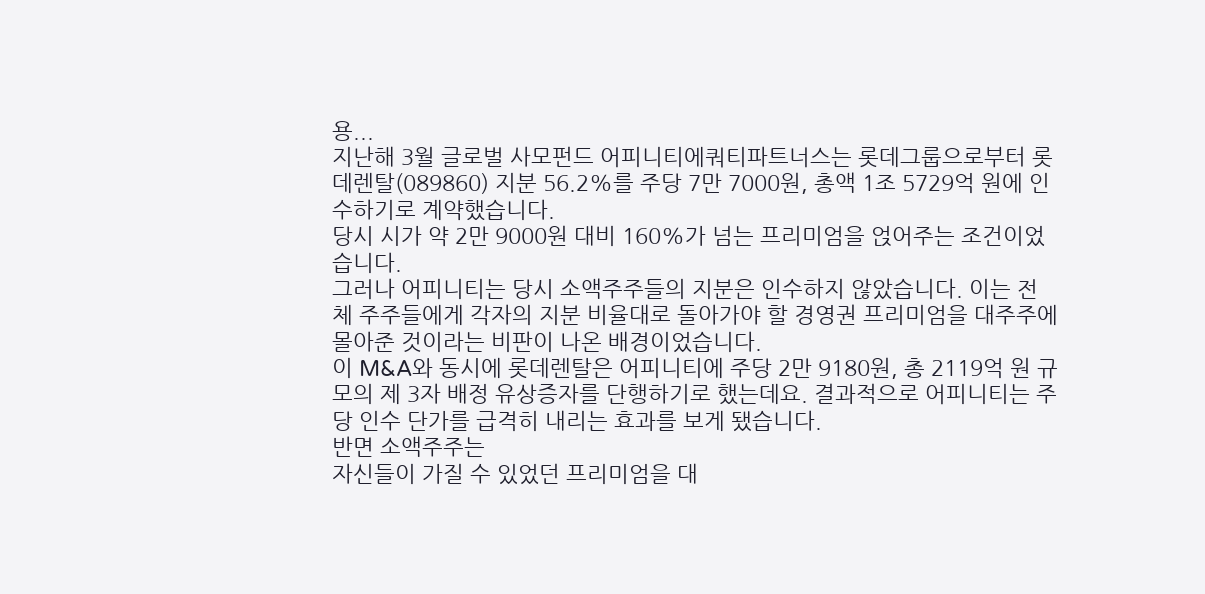용...
지난해 3월 글로벌 사모펀드 어피니티에쿼티파트너스는 롯데그룹으로부터 롯데렌탈(089860) 지분 56.2%를 주당 7만 7000원, 총액 1조 5729억 원에 인수하기로 계약했습니다.
당시 시가 약 2만 9000원 대비 160%가 넘는 프리미엄을 얹어주는 조건이었습니다.
그러나 어피니티는 당시 소액주주들의 지분은 인수하지 않았습니다. 이는 전체 주주들에게 각자의 지분 비율대로 돌아가야 할 경영권 프리미엄을 대주주에 몰아준 것이라는 비판이 나온 배경이었습니다.
이 M&A와 동시에 롯데렌탈은 어피니티에 주당 2만 9180원, 총 2119억 원 규모의 제 3자 배정 유상증자를 단행하기로 했는데요. 결과적으로 어피니티는 주당 인수 단가를 급격히 내리는 효과를 보게 됐습니다.
반면 소액주주는
자신들이 가질 수 있었던 프리미엄을 대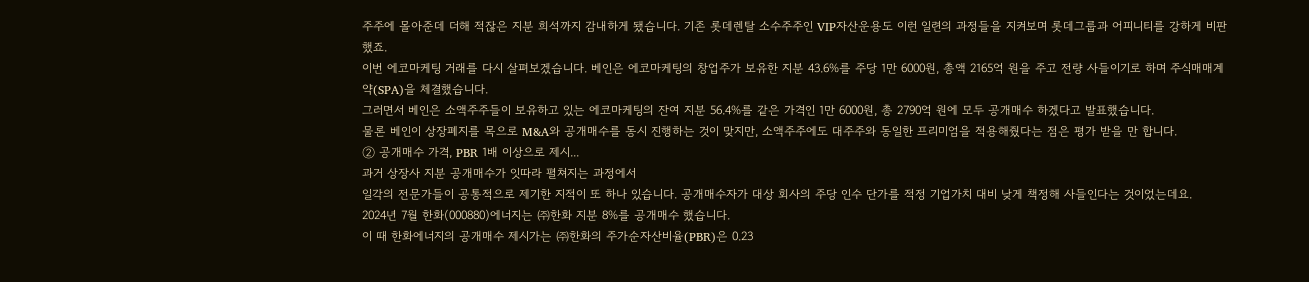주주에 몰아준데 더해 적잖은 지분 희석까지 감내하게 됐습니다. 기존 롯데렌탈 소수주주인 VIP자산운용도 이런 일련의 과정들을 지켜보며 롯데그룹과 어피니티를 강하게 비판했죠.
이번 에코마케팅 거래를 다시 살펴보겠습니다. 베인은 에코마케팅의 창업주가 보유한 지분 43.6%를 주당 1만 6000원, 총액 2165억 원을 주고 전량 사들이기로 하며 주식매매계약(SPA)을 체결했습니다.
그러면서 베인은 소액주주들이 보유하고 있는 에코마케팅의 잔여 지분 56.4%를 같은 가격인 1만 6000원, 총 2790억 원에 모두 공개매수 하겠다고 발표했습니다.
물론 베인이 상장폐지를 목으로 M&A와 공개매수를 동시 진행하는 것이 맞지만, 소액주주에도 대주주와 동일한 프리미엄을 적용해줬다는 점은 평가 받을 만 합니다.
② 공개매수 가격, PBR 1배 이상으로 제시...
과거 상장사 지분 공개매수가 잇따라 펼쳐지는 과정에서
일각의 전문가들이 공통적으로 제기한 지적이 또 하나 있습니다. 공개매수자가 대상 회사의 주당 인수 단가를 적정 기업가치 대비 낮게 책정해 사들인다는 것이었는데요.
2024년 7월 한화(000880)에너지는 ㈜한화 지분 8%를 공개매수 했습니다.
이 때 한화에너지의 공개매수 제시가는 ㈜한화의 주가순자산비율(PBR)은 0.23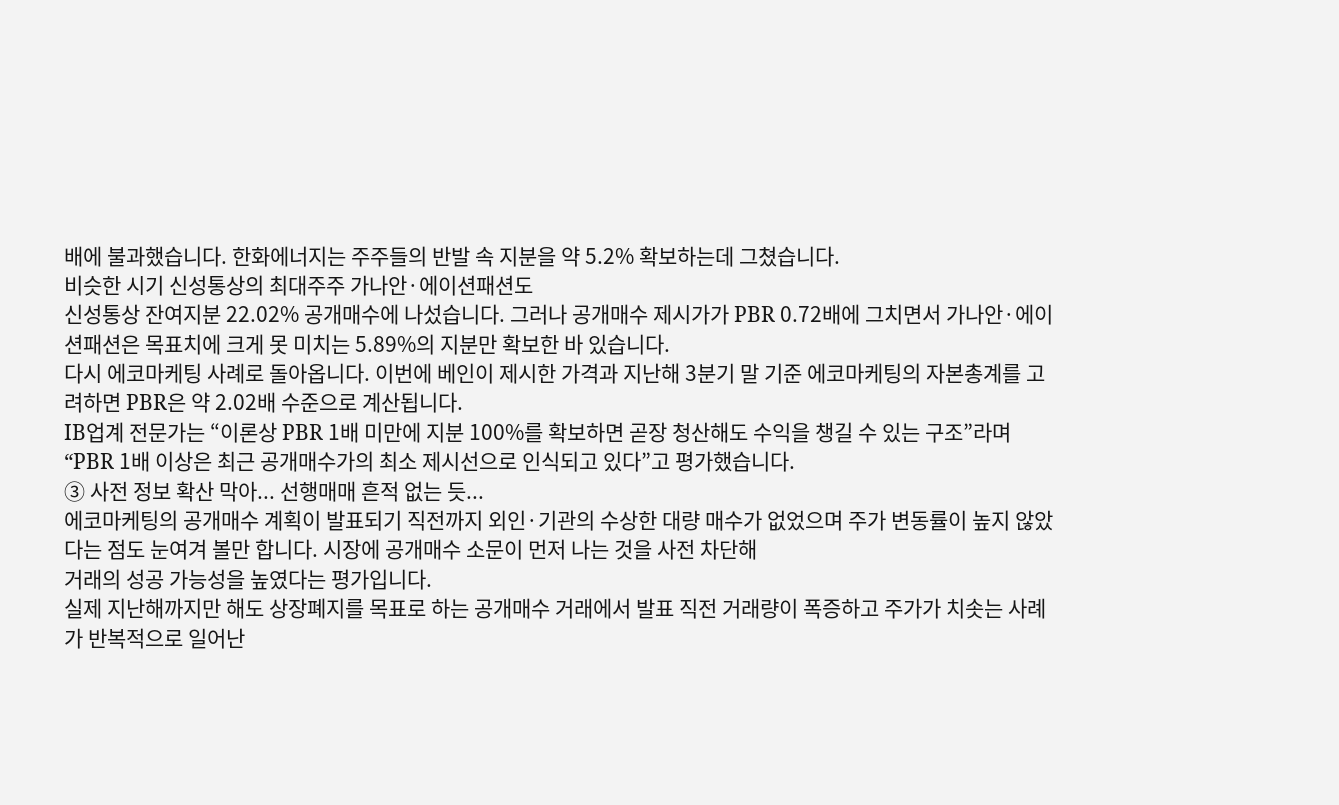배에 불과했습니다. 한화에너지는 주주들의 반발 속 지분을 약 5.2% 확보하는데 그쳤습니다.
비슷한 시기 신성통상의 최대주주 가나안·에이션패션도
신성통상 잔여지분 22.02% 공개매수에 나섰습니다. 그러나 공개매수 제시가가 PBR 0.72배에 그치면서 가나안·에이션패션은 목표치에 크게 못 미치는 5.89%의 지분만 확보한 바 있습니다.
다시 에코마케팅 사례로 돌아옵니다. 이번에 베인이 제시한 가격과 지난해 3분기 말 기준 에코마케팅의 자본총계를 고려하면 PBR은 약 2.02배 수준으로 계산됩니다.
IB업계 전문가는 “이론상 PBR 1배 미만에 지분 100%를 확보하면 곧장 청산해도 수익을 챙길 수 있는 구조”라며 “PBR 1배 이상은 최근 공개매수가의 최소 제시선으로 인식되고 있다”고 평가했습니다.
③ 사전 정보 확산 막아... 선행매매 흔적 없는 듯...
에코마케팅의 공개매수 계획이 발표되기 직전까지 외인·기관의 수상한 대량 매수가 없었으며 주가 변동률이 높지 않았다는 점도 눈여겨 볼만 합니다. 시장에 공개매수 소문이 먼저 나는 것을 사전 차단해
거래의 성공 가능성을 높였다는 평가입니다.
실제 지난해까지만 해도 상장폐지를 목표로 하는 공개매수 거래에서 발표 직전 거래량이 폭증하고 주가가 치솟는 사례가 반복적으로 일어난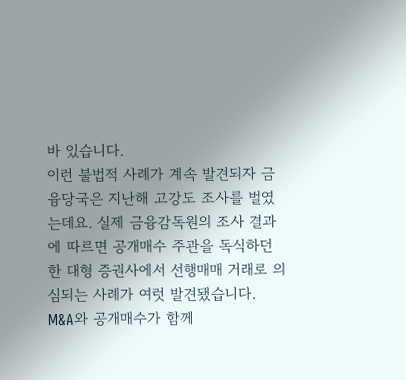바 있습니다.
이런 불법적 사례가 계속 발견되자 금융당국은 지난해 고강도 조사를 벌였는데요. 실제 금융감독원의 조사 결과에 따르면 공개매수 주관을 독식하던 한 대형 증권사에서 선행매매 거래로 의심되는 사례가 여럿 발견됐습니다.
M&A와 공개매수가 함께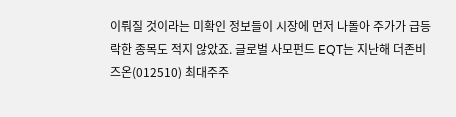이뤄질 것이라는 미확인 정보들이 시장에 먼저 나돌아 주가가 급등락한 종목도 적지 않았죠. 글로벌 사모펀드 EQT는 지난해 더존비즈온(012510) 최대주주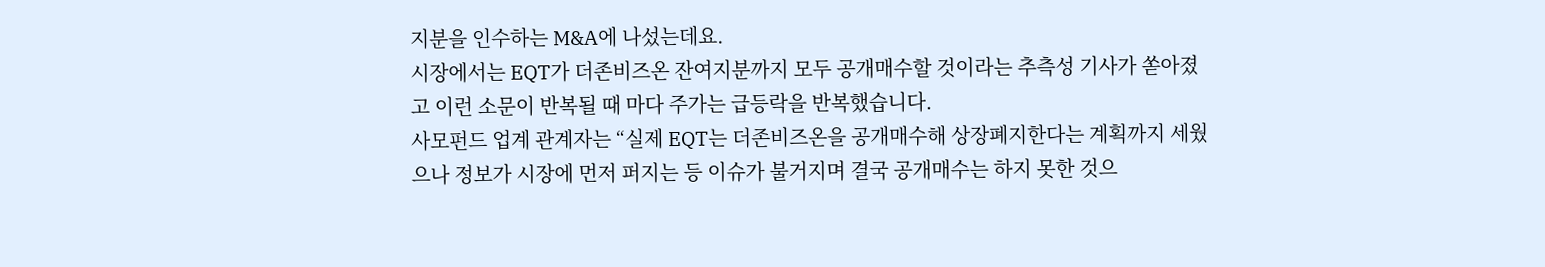지분을 인수하는 M&A에 나섰는데요.
시장에서는 EQT가 더존비즈온 잔여지분까지 모두 공개매수할 것이라는 추측성 기사가 쏟아졌고 이런 소문이 반복될 때 마다 주가는 급등락을 반복했습니다.
사모펀드 업계 관계자는 “실제 EQT는 더존비즈온을 공개매수해 상장폐지한다는 계획까지 세웠으나 정보가 시장에 먼저 퍼지는 등 이슈가 불거지며 결국 공개매수는 하지 못한 것으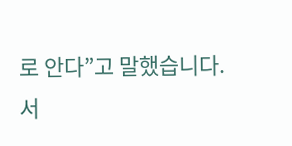로 안다”고 말했습니다.
서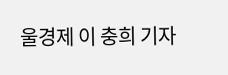울경제 이 충희 기자